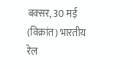बक्सर, 30 मई (विक्रांत) भारतीय रेल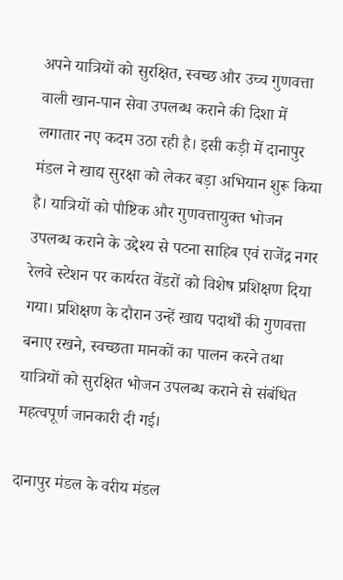अपने यात्रियों को सुरक्षित, स्वच्छ और उच्च गुणवत्ता वाली खान-पान सेवा उपलब्ध कराने की दिशा में लगातार नए कदम उठा रही है। इसी कड़ी में दानापुर मंडल ने खाद्य सुरक्षा को लेकर बड़ा अभियान शुरू किया है। यात्रियों को पौष्टिक और गुणवत्तायुक्त भोजन उपलब्ध कराने के उद्देश्य से पटना साहिब एवं राजेंद्र नगर रेलवे स्टेशन पर कार्यरत वेंडरों को विशेष प्रशिक्षण दिया गया। प्रशिक्षण के दौरान उन्हें खाद्य पदार्थों की गुणवत्ता बनाए रखने, स्वच्छता मानकों का पालन करने तथा यात्रियों को सुरक्षित भोजन उपलब्ध कराने से संबंधित महत्वपूर्ण जानकारी दी गई।

दानापुर मंडल के वरीय मंडल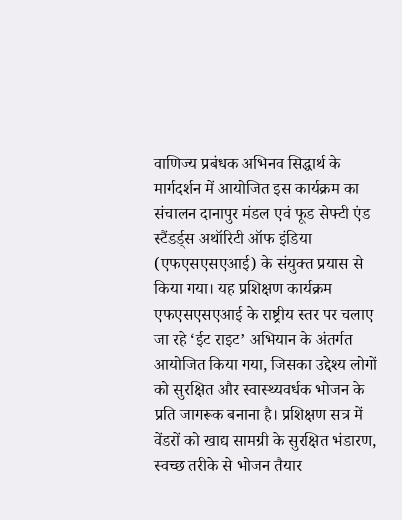वाणिज्य प्रबंधक अभिनव सिद्धार्थ के मार्गदर्शन में आयोजित इस कार्यक्रम का संचालन दानापुर मंडल एवं फूड सेफ्टी एंड स्टैंडर्ड्स अथॉरिटी ऑफ इंडिया (एफएसएसएआई) के संयुक्त प्रयास से किया गया। यह प्रशिक्षण कार्यक्रम एफएसएसएआई के राष्ट्रीय स्तर पर चलाए जा रहे ‘ईट राइट’ अभियान के अंतर्गत आयोजित किया गया, जिसका उद्देश्य लोगों को सुरक्षित और स्वास्थ्यवर्धक भोजन के प्रति जागरूक बनाना है। प्रशिक्षण सत्र में वेंडरों को खाद्य सामग्री के सुरक्षित भंडारण, स्वच्छ तरीके से भोजन तैयार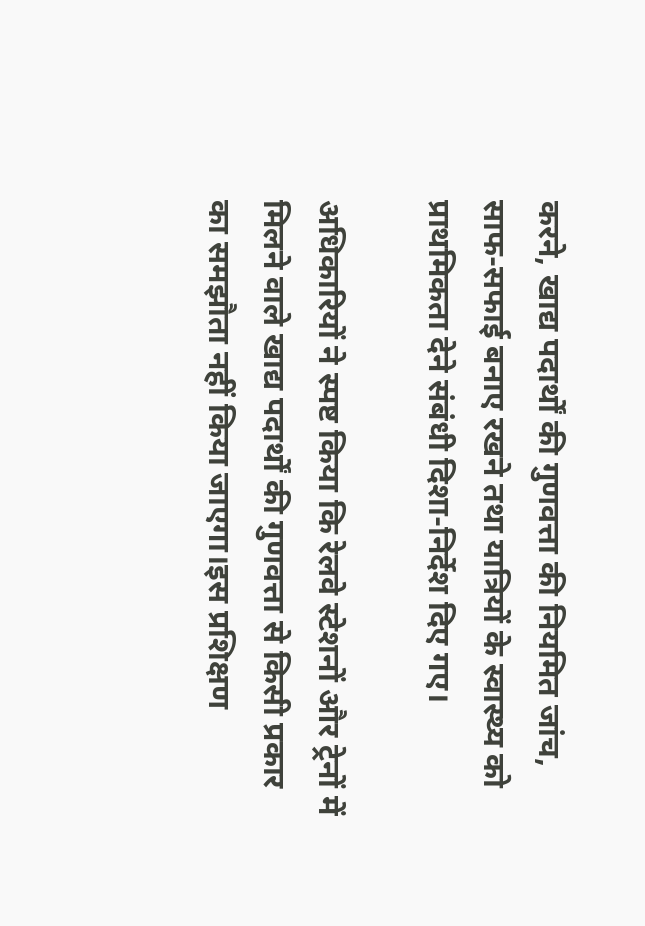करने, खाद्य पदार्थों की गुणवत्ता की नियमित जांच, साफ-सफाई बनाए रखने तथा यात्रियों के स्वास्थ्य को प्राथमिकता देने संबंधी दिशा-निर्देश दिए गए।

अधिकारियों ने स्पष्ट किया कि रेलवे स्टेशनों और ट्रेनों में मिलने वाले खाद्य पदार्थों की गुणवत्ता से किसी प्रकार का समझौता नहीं किया जाएगा।इस प्रशिक्षण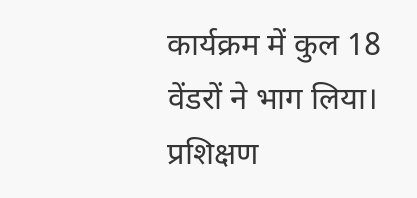कार्यक्रम में कुल 18 वेंडरों ने भाग लिया। प्रशिक्षण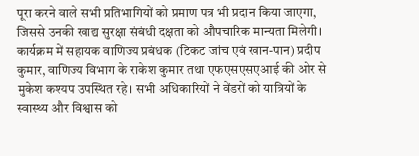पूरा करने वाले सभी प्रतिभागियों को प्रमाण पत्र भी प्रदान किया जाएगा, जिससे उनकी खाद्य सुरक्षा संबंधी दक्षता को औपचारिक मान्यता मिलेगी। कार्यक्रम में सहायक वाणिज्य प्रबंधक (टिकट जांच एवं खान-पान) प्रदीप कुमार, वाणिज्य विभाग के राकेश कुमार तथा एफएसएसएआई की ओर से मुकेश कश्यप उपस्थित रहे। सभी अधिकारियों ने वेंडरों को यात्रियों के स्वास्थ्य और विश्वास को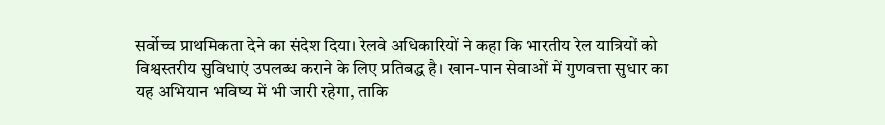सर्वोच्च प्राथमिकता देने का संदेश दिया। रेलवे अधिकारियों ने कहा कि भारतीय रेल यात्रियों को विश्वस्तरीय सुविधाएं उपलब्ध कराने के लिए प्रतिबद्ध है। खान-पान सेवाओं में गुणवत्ता सुधार का यह अभियान भविष्य में भी जारी रहेगा, ताकि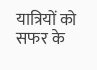यात्रियों को सफर के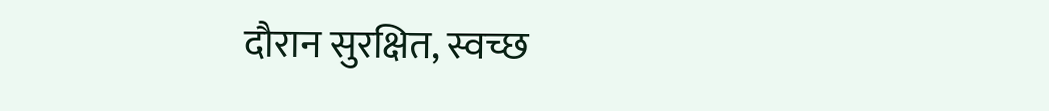दौरान सुरक्षित, स्वच्छ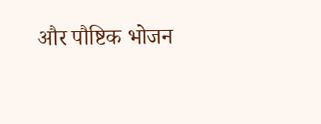और पौष्टिक भोजन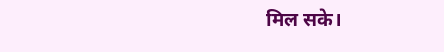मिल सके।